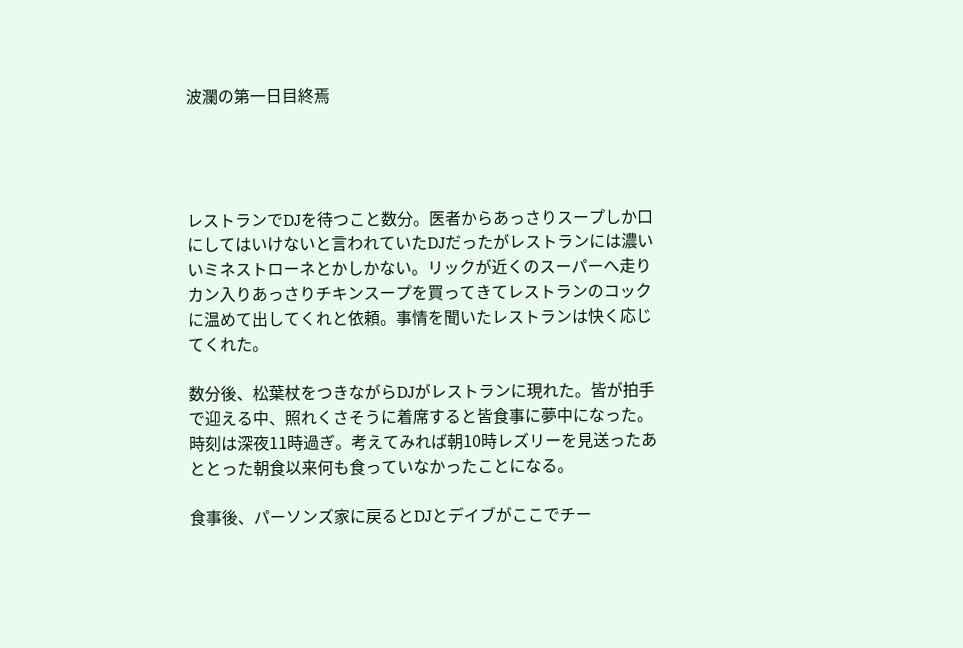波瀾の第一日目終焉




レストランでDJを待つこと数分。医者からあっさりスープしか口にしてはいけないと言われていたDJだったがレストランには濃いいミネストローネとかしかない。リックが近くのスーパーへ走りカン入りあっさりチキンスープを買ってきてレストランのコックに温めて出してくれと依頼。事情を聞いたレストランは快く応じてくれた。

数分後、松葉杖をつきながらDJがレストランに現れた。皆が拍手で迎える中、照れくさそうに着席すると皆食事に夢中になった。時刻は深夜11時過ぎ。考えてみれば朝10時レズリーを見送ったあととった朝食以来何も食っていなかったことになる。

食事後、パーソンズ家に戻るとDJとデイブがここでチー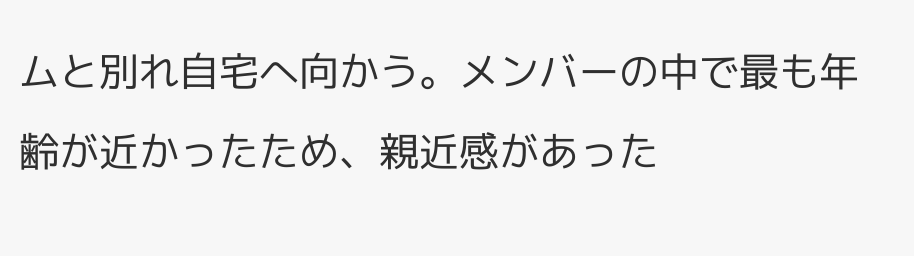ムと別れ自宅へ向かう。メンバーの中で最も年齢が近かったため、親近感があった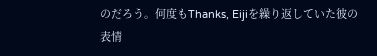のだろう。何度もThanks, Eijiを繰り返していた彼の表情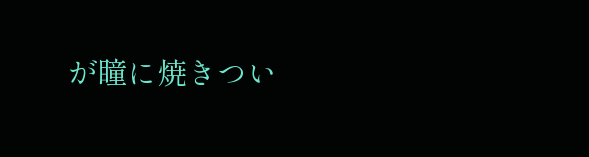が瞳に焼きつい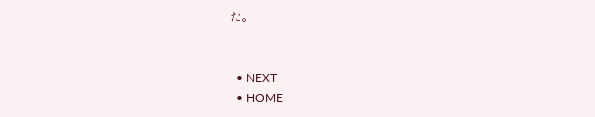た。


  • NEXT
  • HOME